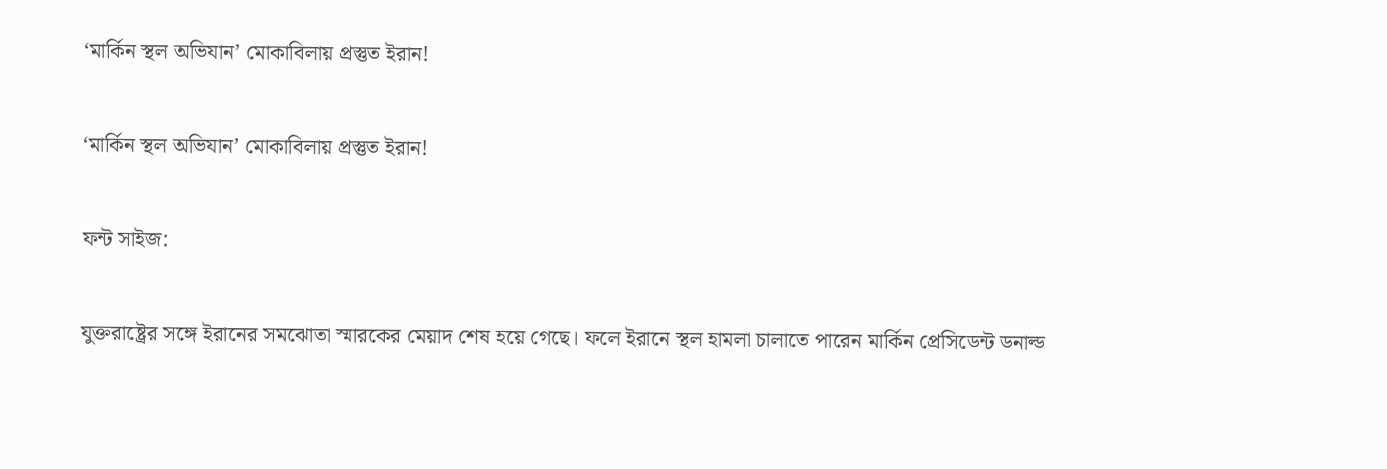‘মার্কিন স্থল অভিযান’ মোকাবিলায় প্রস্তুত ইরান!

‘মার্কিন স্থল অভিযান’ মোকাবিলায় প্রস্তুত ইরান!

ফন্ট সাইজ:

যুক্তরাষ্ট্রের সঙ্গে ইরানের সমঝোতা স্মারকের মেয়াদ শেষ হয়ে গেছে। ফলে ইরানে স্থল হামলা চালাতে পারেন মার্কিন প্রেসিডেন্ট ডনাল্ড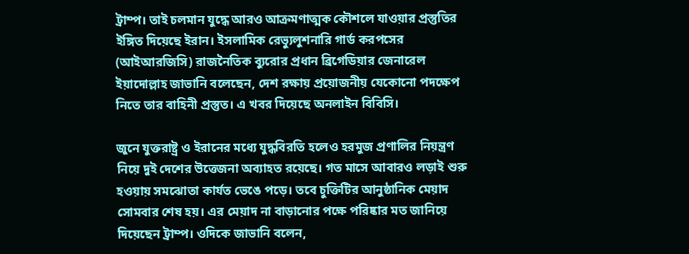ট্রাম্প। তাই চলমান যুদ্ধে আরও আক্রমণাত্মক কৌশলে যাওয়ার প্রস্তুতির ইঙ্গিত দিয়েছে ইরান। ইসলামিক রেভ্যুলুশনারি গার্ড করপসের (আইআরজিসি) রাজনৈতিক ব্যুরোর প্রধান ব্রিগেডিয়ার জেনারেল ইয়াদোল্লাহ জাভানি বলেছেন, দেশ রক্ষায় প্রয়োজনীয় যেকোনো পদক্ষেপ নিতে তার বাহিনী প্রস্তুত। এ খবর দিয়েছে অনলাইন বিবিসি।

জুনে যুক্তরাষ্ট্র ও ইরানের মধ্যে যুদ্ধবিরতি হলেও হরমুজ প্রণালির নিয়ন্ত্রণ নিয়ে দুই দেশের উত্তেজনা অব্যাহত রয়েছে। গত মাসে আবারও লড়াই শুরু হওয়ায় সমঝোতা কার্যত ভেঙে পড়ে। তবে চুক্তিটির আনুষ্ঠানিক মেয়াদ সোমবার শেষ হয়। এর মেয়াদ না বাড়ানোর পক্ষে পরিষ্কার মত জানিয়ে দিয়েছেন ট্রাম্প। ওদিকে জাভানি বলেন,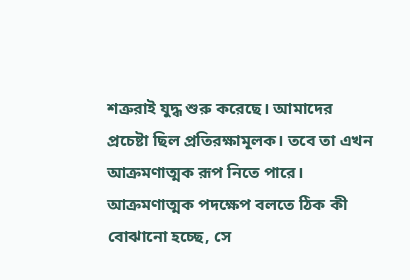শত্রুরাই যুদ্ধ শুরু করেছে। আমাদের প্রচেষ্টা ছিল প্রতিরক্ষামূলক। তবে তা এখন আক্রমণাত্মক রূপ নিতে পারে। আক্রমণাত্মক পদক্ষেপ বলতে ঠিক কী বোঝানো হচ্ছে, সে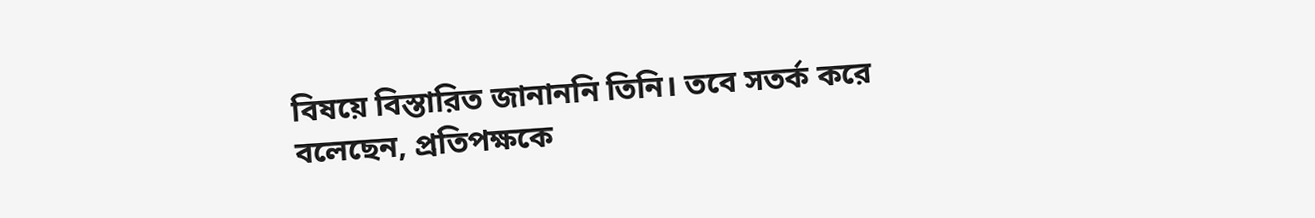বিষয়ে বিস্তারিত জানাননি তিনি। তবে সতর্ক করে বলেছেন, প্রতিপক্ষকে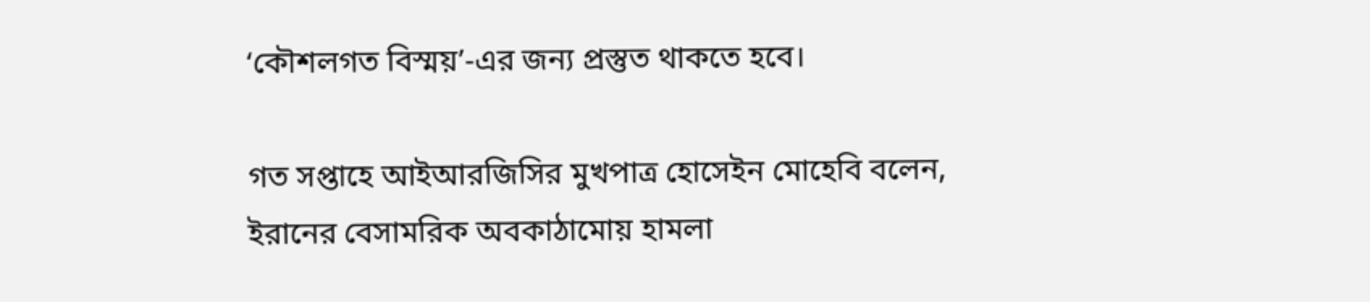‘কৌশলগত বিস্ময়’-এর জন্য প্রস্তুত থাকতে হবে।

গত সপ্তাহে আইআরজিসির মুখপাত্র হোসেইন মোহেবি বলেন, ইরানের বেসামরিক অবকাঠামোয় হামলা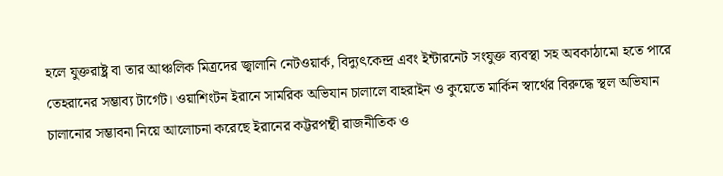হলে যুক্তরাষ্ট্র বা তার আঞ্চলিক মিত্রদের জ্বালানি নেটওয়ার্ক, বিদ্যুৎকেন্দ্র এবং ইন্টারনেট সংযুক্ত ব্যবস্থা সহ অবকাঠামো হতে পারে তেহরানের সম্ভাব্য টার্গেট। ওয়াশিংটন ইরানে সামরিক অভিযান চালালে বাহরাইন ও কুয়েতে মার্কিন স্বার্থের বিরুদ্ধে স্থল অভিযান চালানোর সম্ভাবনা নিয়ে আলোচনা করেছে ইরানের কট্টরপন্থী রাজনীতিক ও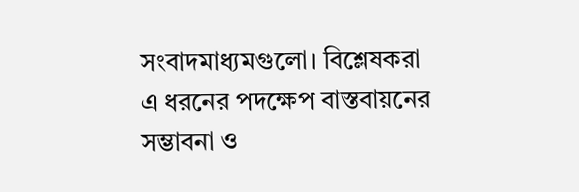সংবাদমাধ্যমগুলো। বিশ্লেষকরা এ ধরনের পদক্ষেপ বাস্তবায়নের সম্ভাবনা ও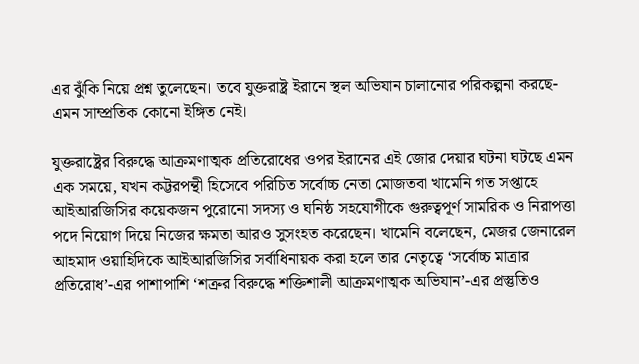এর ঝুঁকি নিয়ে প্রশ্ন তুলেছেন। তবে যুক্তরাষ্ট্র ইরানে স্থল অভিযান চালানোর পরিকল্পনা করছে- এমন সাম্প্রতিক কোনো ইঙ্গিত নেই।

যুক্তরাষ্ট্রের বিরুদ্ধে আক্রমণাত্মক প্রতিরোধের ওপর ইরানের এই জোর দেয়ার ঘটনা ঘটছে এমন এক সময়ে, যখন কট্টরপন্থী হিসেবে পরিচিত সর্বোচ্চ নেতা মোজতবা খামেনি গত সপ্তাহে আইআরজিসির কয়েকজন পুরোনো সদস্য ও ঘনিষ্ঠ সহযোগীকে গুরুত্বপূর্ণ সামরিক ও নিরাপত্তা পদে নিয়োগ দিয়ে নিজের ক্ষমতা আরও সুসংহত করেছেন। খামেনি বলেছেন, মেজর জেনারেল আহমাদ ওয়াহিদিকে আইআরজিসির সর্বাধিনায়ক করা হলে তার নেতৃত্বে ‘সর্বোচ্চ মাত্রার প্রতিরোধ’-এর পাশাপাশি ‘শত্রুর বিরুদ্ধে শক্তিশালী আক্রমণাত্মক অভিযান’-এর প্রস্তুতিও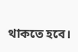থাকতে হবে।